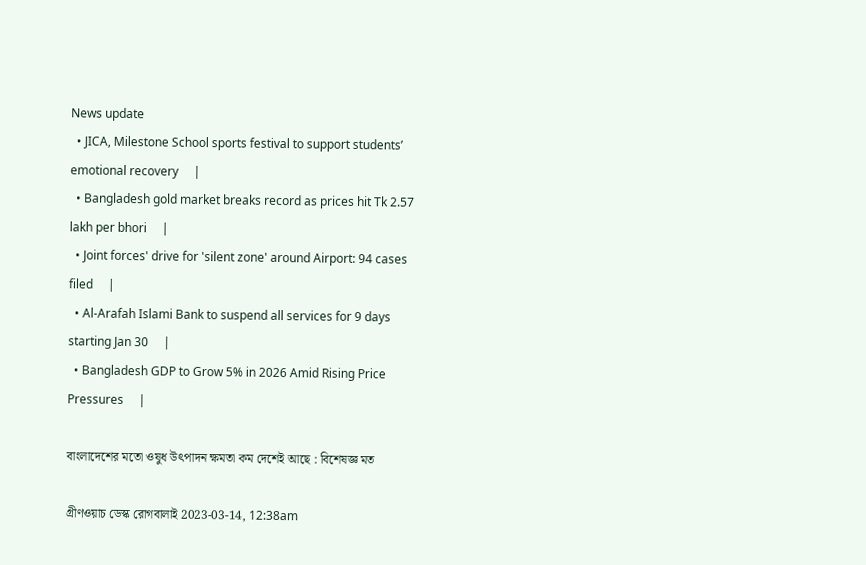News update
  • JICA, Milestone School sports festival to support students’ emotional recovery     |
  • Bangladesh gold market breaks record as prices hit Tk 2.57 lakh per bhori     |
  • Joint forces' drive for 'silent zone' around Airport: 94 cases filed     |
  • Al-Arafah Islami Bank to suspend all services for 9 days starting Jan 30     |
  • Bangladesh GDP to Grow 5% in 2026 Amid Rising Price Pressures     |

বাংলাদেশের মতো ওষুধ উৎপাদন ক্ষমতা কম দেশেই আছে : বিশেষজ্ঞ মত

গ্রীণওয়াচ ডেস্ক রোগবালাই 2023-03-14, 12:38am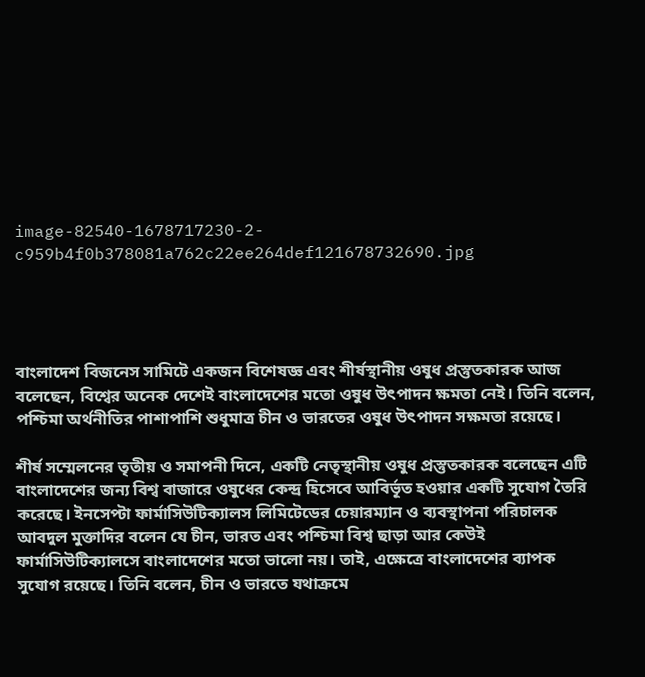image-82540-1678717230-2-c959b4f0b378081a762c22ee264def121678732690.jpg




বাংলাদেশ বিজনেস সামিটে একজন বিশেষজ্ঞ এবং শীর্ষস্থানীয় ওষুধ প্রস্তুতকারক আজ বলেছেন, বিশ্বের অনেক দেশেই বাংলাদেশের মতো ওষুধ উৎপাদন ক্ষমতা নেই। তিনি বলেন, পশ্চিমা অর্থনীতির পাশাপাশি শুধুমাত্র চীন ও ভারতের ওষুধ উৎপাদন সক্ষমতা রয়েছে।

শীর্ষ সম্মেলনের তৃতীয় ও সমাপনী দিনে, একটি নেতৃস্থানীয় ওষুধ প্রস্তুতকারক বলেছেন এটি বাংলাদেশের জন্য বিশ্ব বাজারে ওষুধের কেন্দ্র হিসেবে আবির্ভূত হওয়ার একটি সুযোগ তৈরি করেছে। ইনসেপ্টা ফার্মাসিউটিক্যালস লিমিটেডের চেয়ারম্যান ও ব্যবস্থাপনা পরিচালক আবদুল মুক্তাদির বলেন যে চীন, ভারত এবং পশ্চিমা বিশ্ব ছাড়া আর কেউই ফার্মাসিউটিক্যালসে বাংলাদেশের মতো ভালো নয়। তাই, এক্ষেত্রে বাংলাদেশের ব্যাপক  সুযোগ রয়েছে। তিনি বলেন, চীন ও ভারতে যথাক্রমে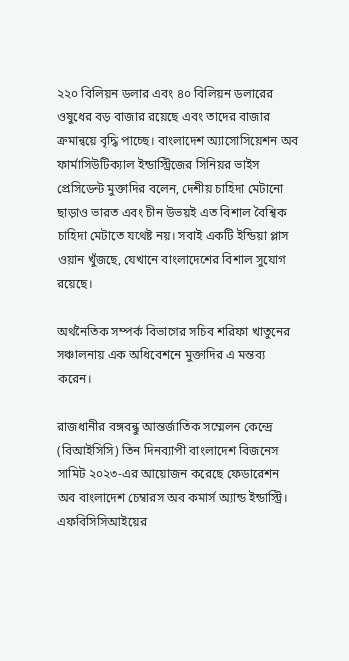২২০ বিলিয়ন ডলার এবং ৪০ বিলিয়ন ডলারের ওষুধের বড় বাজার রয়েছে এবং তাদের বাজার ক্রমান্বয়ে বৃদ্ধি পাচ্ছে। বাংলাদেশ অ্যাসোসিয়েশন অব ফার্মাসিউটিক্যাল ইন্ডাস্ট্রিজের সিনিয়র ভাইস প্রেসিডেন্ট মুক্তাদির বলেন, দেশীয় চাহিদা মেটানো ছাড়াও ভারত এবং চীন উভয়ই এত বিশাল বৈশ্বিক চাহিদা মেটাতে যথেষ্ট নয়। সবাই একটি ইন্ডিয়া প্লাস ওয়ান খুঁজছে, যেখানে বাংলাদেশের বিশাল সুযোগ রয়েছে।

অর্থনৈতিক সম্পর্ক বিভাগের সচিব শরিফা খাতুনের সঞ্চালনায় এক অধিবেশনে মুক্তাদির এ মন্তব্য করেন।

রাজধানীর বঙ্গবন্ধু আন্তর্জাতিক সম্মেলন কেন্দ্রে (বিআইসিসি) তিন দিনব্যাপী বাংলাদেশ বিজনেস সামিট ২০২৩-এর আয়োজন করেছে ফেডারেশন অব বাংলাদেশ চেম্বারস অব কমার্স অ্যান্ড ইন্ডাস্ট্রি। এফবিসিসিআইয়ের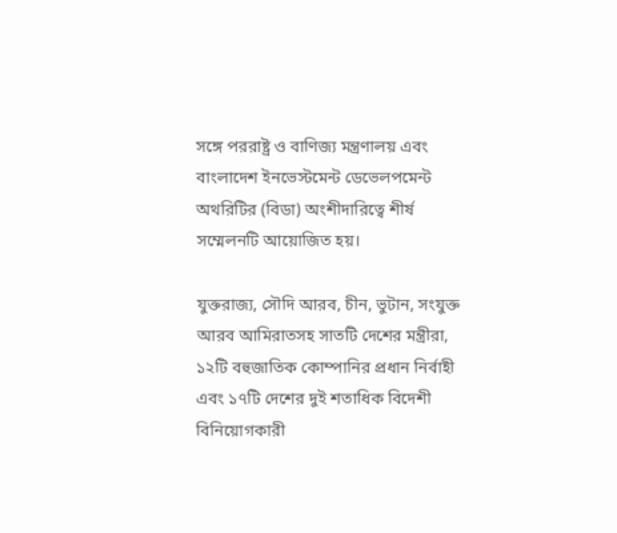সঙ্গে পররাষ্ট্র ও বাণিজ্য মন্ত্রণালয় এবং বাংলাদেশ ইনভেস্টমেন্ট ডেভেলপমেন্ট অথরিটির (বিডা) অংশীদারিত্বে শীর্ষ সম্মেলনটি আয়োজিত হয়।

যুক্তরাজ্য, সৌদি আরব, চীন, ভুটান, সংযুক্ত আরব আমিরাতসহ সাতটি দেশের মন্ত্রীরা, ১২টি বহুজাতিক কোম্পানির প্রধান নির্বাহী এবং ১৭টি দেশের দুই শতাধিক বিদেশী বিনিয়োগকারী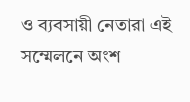ও ব্যবসায়ী নেতারা এই সম্মেলনে অংশ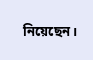নিয়েছেন।